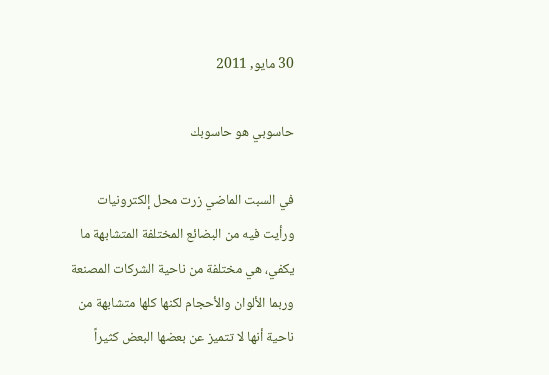30 مايو, 2011

حاسوبي هو حاسوبك

في السبت الماضي زرت محل إلكترونيات ورأيت فيه من البضائع المختلفة المتشابهة ما يكفي، هي مختلفة من ناحية الشركات المصنعة وربما الألوان والأحجام لكنها كلها متشابهة من ناحية أنها لا تتميز عن بعضها البعض كثيراً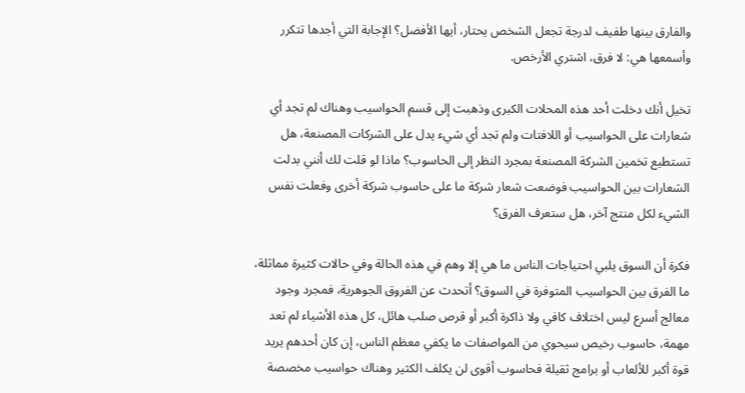والفارق بينها طفيف لدرجة تجعل الشخص يحتار، أيها الأفضل؟ الإجابة التي أجدها تتكرر وأسمعها هي: لا فرق، اشتري الأرخص.

تخيل أنك دخلت أحد هذه المحلات الكبرى وذهبت إلى قسم الحواسيب وهناك لم تجد أي شعارات على الحواسيب أو اللافتات ولم تجد أي شيء يدل على الشركات المصنعة، هل تستطيع تخمين الشركة المصنعة بمجرد النظر إلى الحاسوب؟ ماذا لو قلت لك أنني بدلت الشعارات بين الحواسيب فوضعت شعار شركة ما على حاسوب شركة أخرى وفعلت نفس الشيء لكل منتج آخر، هل ستعرف الفرق؟

فكرة أن السوق يلبي احتياجات الناس ما هي إلا وهم في هذه الحالة وفي حالات كثيرة مماثلة، ما الفرق بين الحواسيب المتوفرة في السوق؟ أتحدث عن الفروق الجوهرية، فمجرد وجود معالج أسرع ليس اختلاف كافي ولا ذاكرة أكبر أو قرص صلب هائل، كل هذه الأشياء لم تعد مهمة، حاسوب رخيص سيحوي من المواصفات ما يكفي معظم الناس، إن كان أحدهم يريد قوة أكبر للألعاب أو برامج ثقيلة فحاسوب أقوى لن يكلف الكثير وهناك حواسيب مخصصة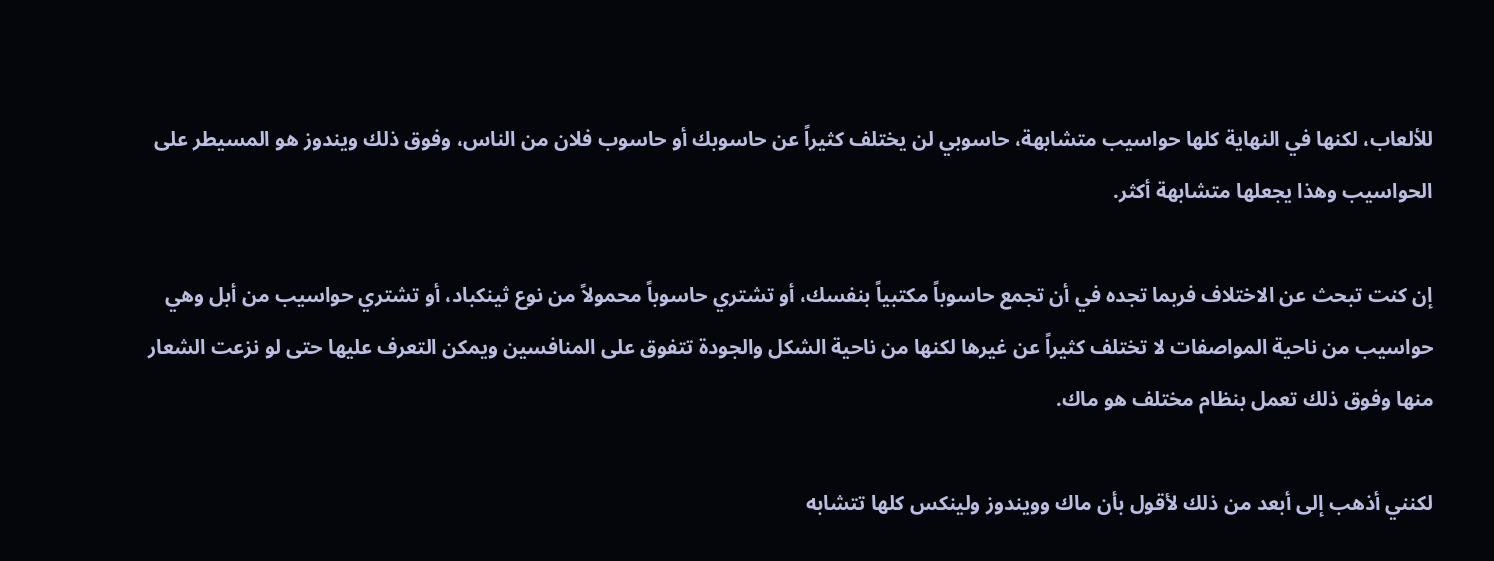للألعاب، لكنها في النهاية كلها حواسيب متشابهة، حاسوبي لن يختلف كثيراً عن حاسوبك أو حاسوب فلان من الناس، وفوق ذلك ويندوز هو المسيطر على الحواسيب وهذا يجعلها متشابهة أكثر.

إن كنت تبحث عن الاختلاف فربما تجده في أن تجمع حاسوباً مكتبياً بنفسك، أو تشتري حاسوباً محمولاً من نوع ثينكباد، أو تشتري حواسيب من أبل وهي حواسيب من ناحية المواصفات لا تختلف كثيراً عن غيرها لكنها من ناحية الشكل والجودة تتفوق على المنافسين ويمكن التعرف عليها حتى لو نزعت الشعار منها وفوق ذلك تعمل بنظام مختلف هو ماك.

لكنني أذهب إلى أبعد من ذلك لأقول بأن ماك وويندوز ولينكس كلها تتشابه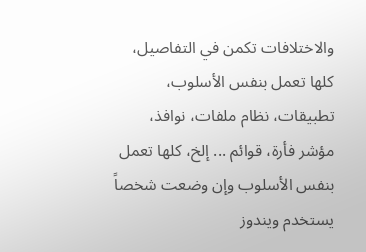والاختلافات تكمن في التفاصيل، كلها تعمل بنفس الأسلوب، تطبيقات، نظام ملفات، نوافذ، مؤشر فأرة، قوائم ... إلخ، كلها تعمل بنفس الأسلوب وإن وضعت شخصاً يستخدم ويندوز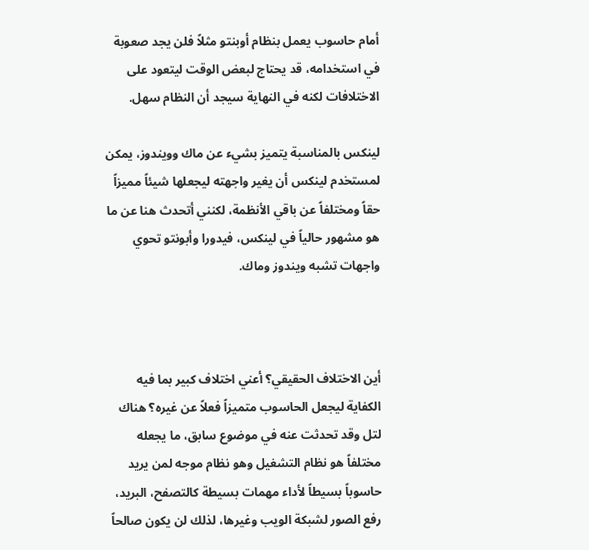أمام حاسوب يعمل بنظام أوبنتو مثلاً فلن يجد صعوبة في استخدامه، قد يحتاج لبعض الوقت ليتعود على الاختلافات لكنه في النهاية سيجد أن النظام سهل.

لينكس بالمناسبة يتميز بشيء عن ماك وويندوز، يمكن لمستخدم لينكس أن يغير واجهته ليجعلها شيئاً مميزاً حقاً ومختلفاً عن باقي الأنظمة، لكنني أتحدث هنا عن ما هو مشهور حالياً في لينكس، فيدورا وأبونتو تحوي واجهات تشبه ويندوز وماك.



أين الاختلاف الحقيقي؟ أعني اختلاف كبير بما فيه الكفاية ليجعل الحاسوب متميزاً فعلاً عن غيره؟ هناك لتل وقد تحدثت عنه في موضوع سابق، ما يجعله مختلفاً هو نظام التشغيل وهو نظام موجه لمن يريد حاسوباً بسيطاً لأداء مهمات بسيطة كالتصفح، البريد، رفع الصور لشبكة الويب وغيرها، لذلك لن يكون صالحاً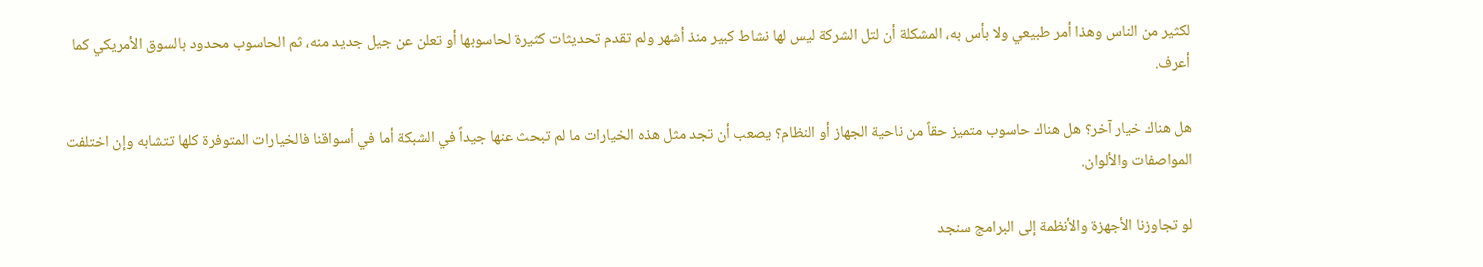لكثير من الناس وهذا أمر طبيعي ولا بأس به، المشكلة أن لتل الشركة ليس لها نشاط كبير منذ أشهر ولم تقدم تحديثات كثيرة لحاسوبها أو تعلن عن جيل جديد منه، ثم الحاسوب محدود بالسوق الأمريكي كما أعرف.

هل هناك خيار آخر؟ هل هناك حاسوب متميز حقاً من ناحية الجهاز أو النظام؟ يصعب أن تجد مثل هذه الخيارات ما لم تبحث عنها جيداً في الشبكة أما في أسواقنا فالخيارات المتوفرة كلها تتشابه وإن اختلفت المواصفات والألوان.

لو تجاوزنا الأجهزة والأنظمة إلى البرامج سنجد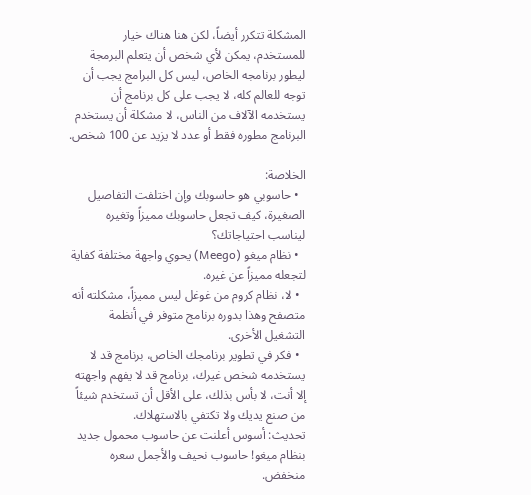المشكلة تتكرر أيضاً، لكن هنا هناك خيار للمستخدم، يمكن لأي شخص أن يتعلم البرمجة ليطور برنامجه الخاص، ليس كل البرامج يجب أن توجه للعالم كله، لا يجب على كل برنامج أن يستخدمه الآلاف من الناس، لا مشكلة أن يستخدم البرنامج مطوره فقط أو عدد لا يزيد عن 100 شخص.

الخلاصة:
  • حاسوبي هو حاسوبك وإن اختلفت التفاصيل الصغيرة، كيف تجعل حاسوبك مميزاً وتغيره ليناسب احتياجاتك؟
  • نظام ميغو (Meego) يحوي واجهة مختلفة كفاية لتجعله مميزاً عن غيره.
  • لا، نظام كروم من غوغل ليس مميزاً، مشكلته أنه متصفح وهذا بدوره برنامج متوفر في أنظمة التشغيل الأخرى.
  • فكر في تطوير برنامجك الخاص، برنامج قد لا يستخدمه شخص غيرك، برنامج قد لا يفهم واجهته إلا أنت، لا بأس بذلك، على الأقل أن تستخدم شيئاً من صنع يديك ولا تكتفي بالاستهلاك.
تحديث: أسوس أعلنت عن حاسوب محمول جديد بنظام ميغو! حاسوب نحيف والأجمل سعره منخفض.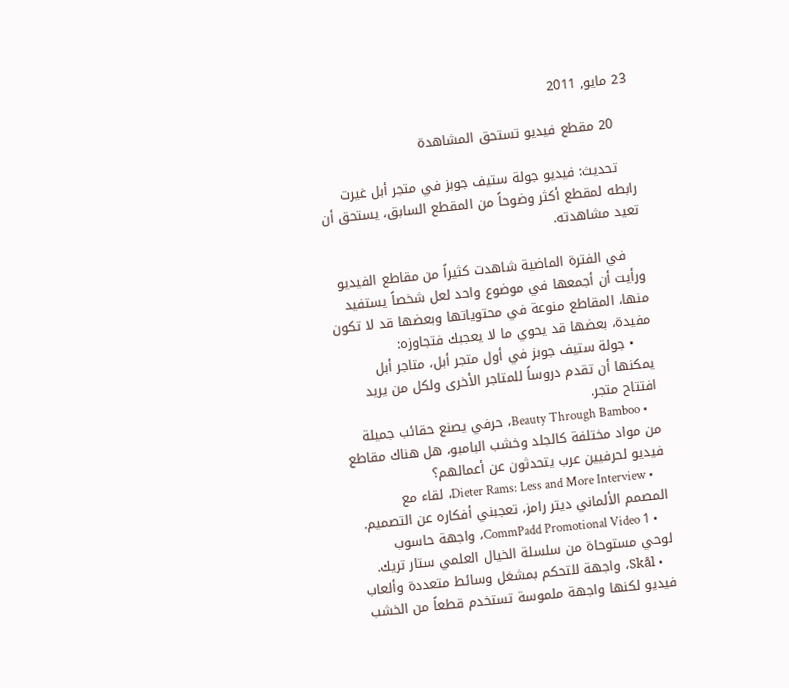23 مايو, 2011

    20 مقطع فيديو تستحق المشاهدة

    تحديث: فيديو جولة ستيف جوبز في متجر أبل غيرت رابطه لمقطع أكثر وضوحاً من المقطع السابق، يستحق أن تعيد مشاهدته.

    في الفترة الماضية شاهدت كثيراً من مقاطع الفيديو ورأيت أن أجمعها في موضوع واحد لعل شخصاً يستفيد منها، المقاطع منوعة في محتوياتها وبعضها قد لا تكون مفيدة، بعضها قد يحوي ما لا يعجبك فتجاوزه:
    • جولة ستيف جوبز في أول متجر أبل، متاجر أبل يمكنها أن تقدم دروساً للمتاجر الأخرى ولكل من يريد افتتاح متجر.
    • Beauty Through Bamboo، حرفي يصنع حقائب جميلة من مواد مختلفة كالجلد وخشب البامبو، هل هناك مقاطع فيديو لحرفيين عرب يتحدثون عن أعمالهم؟
    • Dieter Rams: Less and More Interview، لقاء مع المصمم الألماني ديتر رامز، تعجبني أفكاره عن التصميم.
    • CommPadd Promotional Video 1، واجهة حاسوب لوحي مستوحاة من سلسلة الخيال العلمي ستار تريك.
    • Skål، واجهة للتحكم بمشغل وسائط متعددة وألعاب فيديو لكنها واجهة ملموسة تستخدم قطعاً من الخشب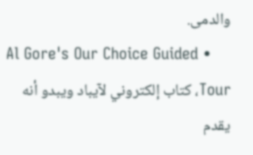والدمى.
    • Al Gore's Our Choice Guided Tour، كتاب إلكتروني لآيباد ويبدو أنه يقدم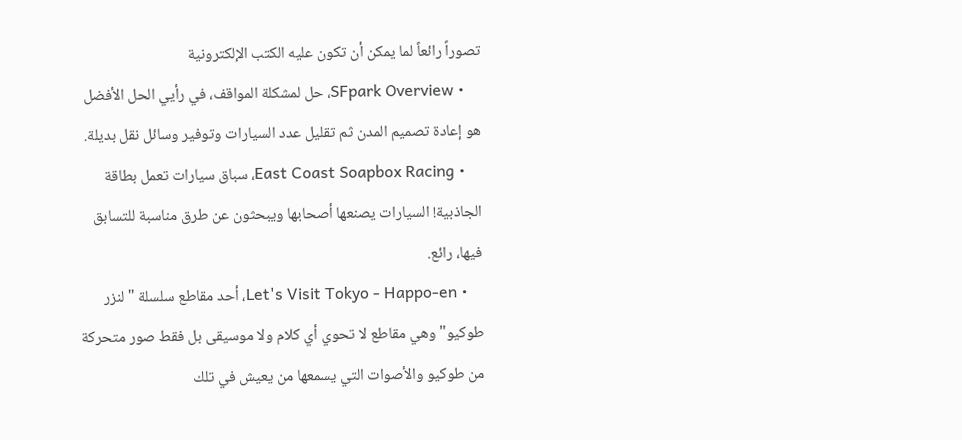تصوراً رائعاً لما يمكن أن تكون عليه الكتب الإلكترونية
    • SFpark Overview، حل لمشكلة المواقف، في رأيي الحل الأفضل هو إعادة تصميم المدن ثم تقليل عدد السيارات وتوفير وسائل نقل بديلة.
    • East Coast Soapbox Racing، سباق سيارات تعمل بطاقة الجاذبية! السيارات يصنعها أصحابها ويبحثون عن طرق مناسبة للتسابق فيها، رائع.
    • Let's Visit Tokyo - Happo-en، أحد مقاطع سلسلة "لنزر طوكيو" وهي مقاطع لا تحوي أي كلام ولا موسيقى بل فقط صور متحركة من طوكيو والأصوات التي يسمعها من يعيش في تلك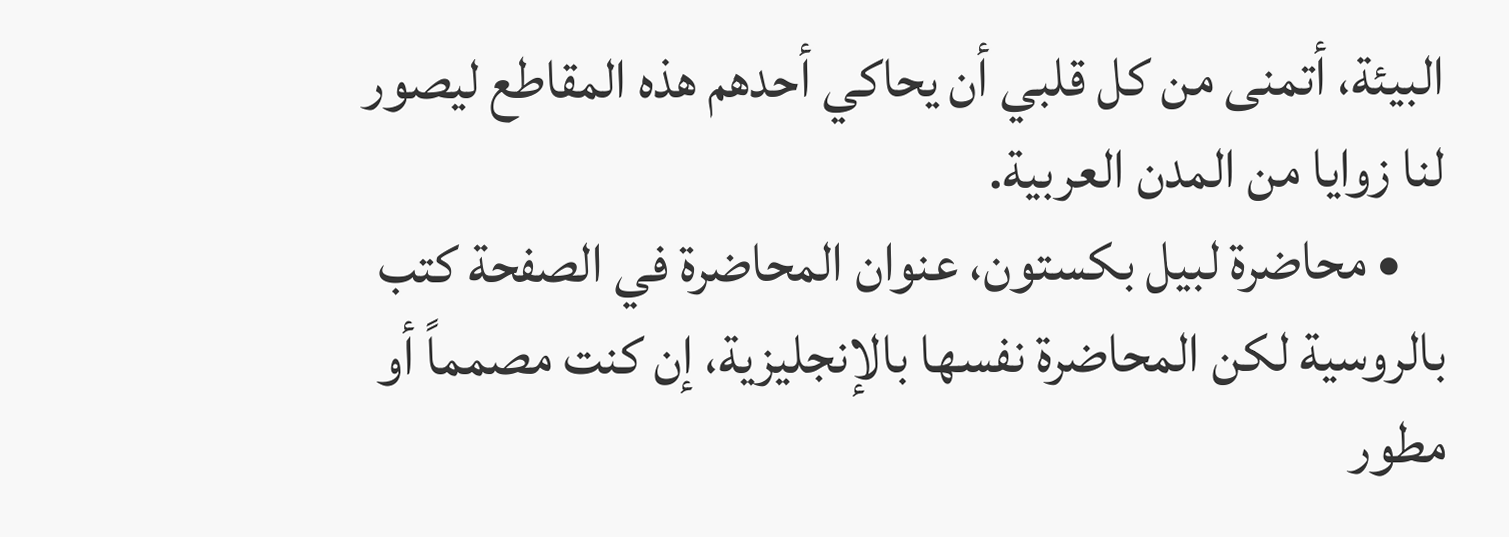البيئة، أتمنى من كل قلبي أن يحاكي أحدهم هذه المقاطع ليصور لنا زوايا من المدن العربية.
    • محاضرة لبيل بكستون، عنوان المحاضرة في الصفحة كتب بالروسية لكن المحاضرة نفسها بالإنجليزية، إن كنت مصمماً أو مطور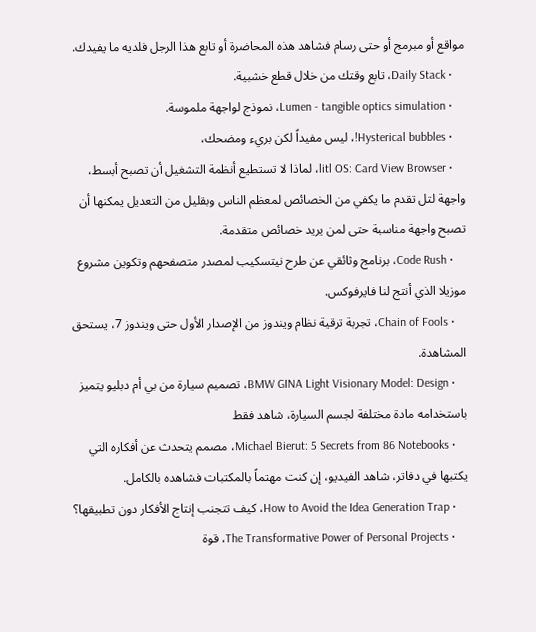مواقع أو مبرمج أو حتى رسام فشاهد هذه المحاضرة أو تابع هذا الرجل فلديه ما يفيدك.
    • Daily Stack، تابع وقتك من خلال قطع خشبية.
    • Lumen - tangible optics simulation، نموذج لواجهة ملموسة.
    • Hysterical bubbles!، ليس مفيداً لكن بريء ومضحك،
    • litl OS: Card View Browser، لماذا لا تستطيع أنظمة التشغيل أن تصبح أبسط، واجهة لتل تقدم ما يكفي من الخصائص لمعظم الناس وبقليل من التعديل يمكنها أن تصبح واجهة مناسبة حتى لمن يريد خصائص متقدمة.
    • Code Rush، برنامج وثائقي عن طرح نيتسكيب لمصدر متصفحهم وتكوين مشروع موزيلا الذي أنتج لنا فايرفوكس.
    • Chain of Fools، تجربة ترقية نظام ويندوز من الإصدار الأول حتى ويندوز 7، يستحق المشاهدة.
    • BMW GINA Light Visionary Model: Design، تصميم سيارة من بي أم دبليو يتميز باستخدامه مادة مختلفة لجسم السيارة، شاهد فقط
    • Michael Bierut: 5 Secrets from 86 Notebooks، مصمم يتحدث عن أفكاره التي يكتبها في دفاتر، شاهد الفيديو، إن كنت مهتماً بالمكتبات فشاهده بالكامل.
    • How to Avoid the Idea Generation Trap، كيف تتجنب إنتاج الأفكار دون تطبيقها؟
    • The Transformative Power of Personal Projects، قوة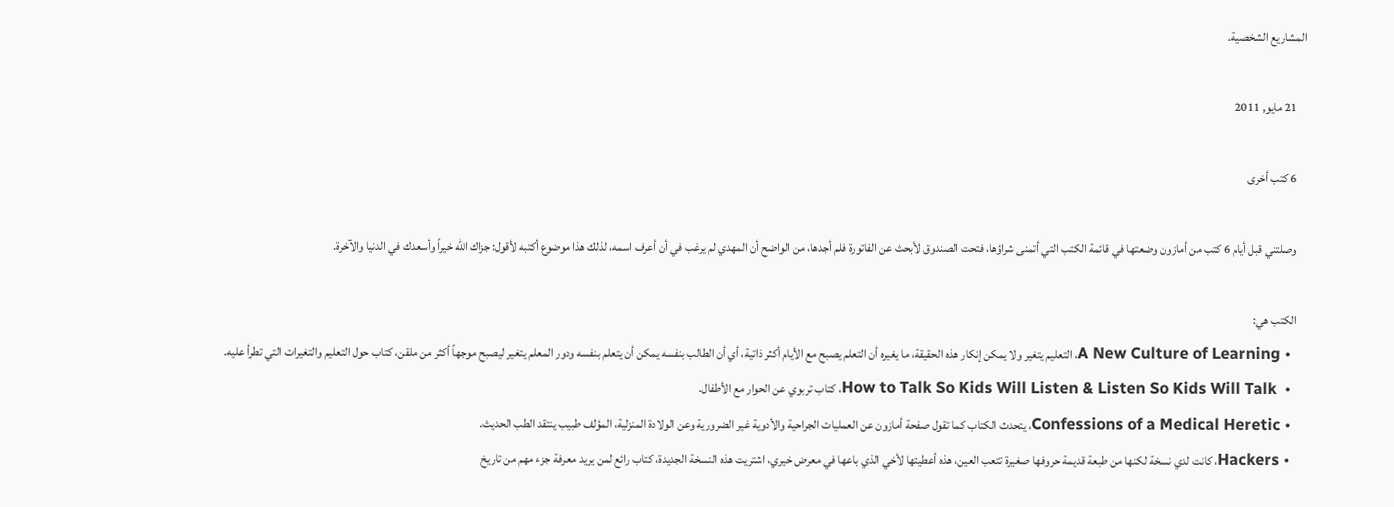المشاريع الشخصية.

    21 مايو, 2011

    6 كتب أخرى

    وصلتني قبل أيام 6 كتب من أمازون وضعتها في قائمة الكتب التي أتمنى شراؤها، فتحت الصندوق لأبحث عن الفاتورة فلم أجدها، من الواضح أن المهدي لم يرغب في أن أعرف اسمه، لذلك هذا موضوع أكتبه لأقول: جزاك الله خيراً وأسعدك في الدنيا والآخرة.

    الكتب هي:
    • A New Culture of Learning، التعليم يتغير ولا يمكن إنكار هذه الحقيقة، ما يغيره أن التعلم يصبح مع الأيام أكثر ذاتية، أي أن الطالب بنفسه يمكن أن يتعلم بنفسه ودور المعلم يتغير ليصبح موجهاً أكثر من ملقن، كتاب حول التعليم والتغيرات التي تطرأ عليه.
    •  How to Talk So Kids Will Listen & Listen So Kids Will Talk، كتاب تربوي عن الحوار مع الأطفال.
    • Confessions of a Medical Heretic، يتحدث الكتاب كما تقول صفحة أمازون عن العمليات الجراحية والأدوية غير الضرورية وعن الولادة المنزلية، المؤلف طبيب ينتقد الطب الحديث.
    • Hackers، كانت لدي نسخة لكنها من طبعة قديمة حروفها صغيرة تتعب العين، هذه أعطيتها لأخي الذي باعها في معرض خيري، اشتريت هذه النسخة الجديدة، كتاب رائع لمن يريد معرفة جزء مهم من تاريخ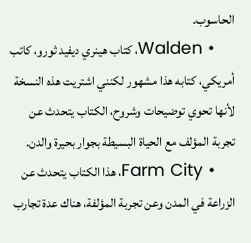الحاسوب.
    • Walden، كتاب هينري ديفيد ثورو، كاتب أمريكي، كتابه هذا مشهور لكنني اشتريت هذه النسخة لأنها تحوي توضيحات وشروح، الكتاب يتحدث عن تجربة المؤلف مع الحياة البسيطة بجوار بحيرة والدن.
    • Farm City، هذا الكتاب يتحدث عن الزراعة في المدن وعن تجربة المؤلفة، هناك عدة تجارب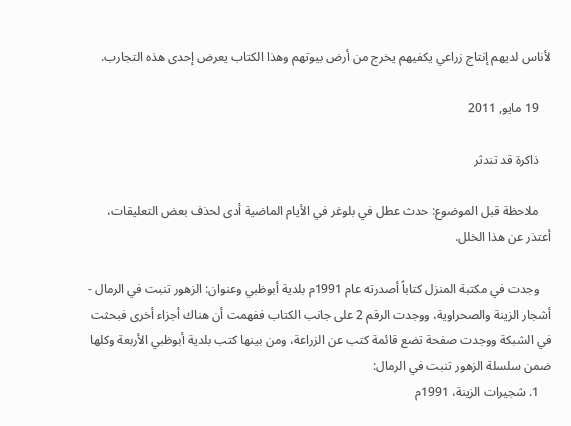لأناس لديهم إنتاج زراعي يكفيهم يخرج من أرض بيوتهم وهذا الكتاب يعرض إحدى هذه التجارب.

    19 مايو, 2011

    ذاكرة قد تندثر

    ملاحظة قبل الموضوع: حدث عطل في بلوغر في الأيام الماضية أدى لحذف بعض التعليقات، أعتذر عن هذا الخلل.

    وجدت في مكتبة المنزل كتاباً أصدرته عام 1991م بلدية أبوظبي وعنوان: الزهور تنبت في الرمال - أشجار الزينة والصحراوية، ووجدت الرقم 2 على جانب الكتاب ففهمت أن هناك أجزاء أخرى فبحثت في الشبكة ووجدت صفحة تضع قائمة كتب عن الزراعة، ومن بينها كتب بلدية أبوظبي الأربعة وكلها ضمن سلسلة الزهور تنبت في الرمال:
    1. شجيرات الزينة، 1991م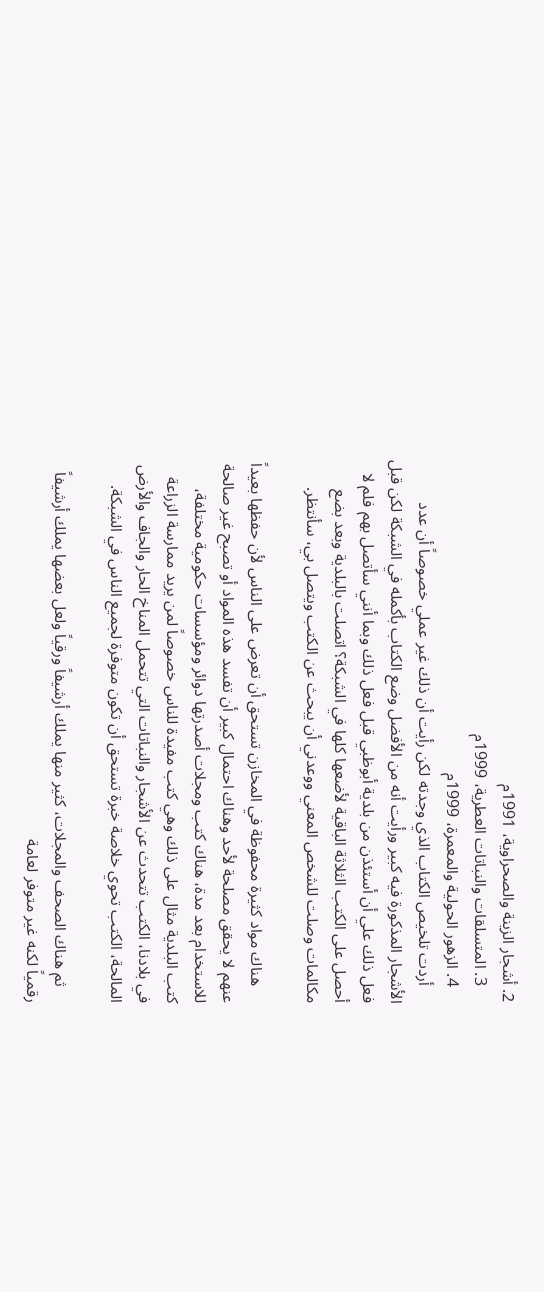2. أشجار الزينة والصحراوية، 1991م
    3. المتسلقات والنباتات العطرية، 1999م
    4. الزهور الحولية والمعمرة، 1999م
    أردت تلخيص الكتاب الذي وجدته لكن رأيت أن ذلك غير عملي خصوصاً أن عدد الأشجار المذكورة فيه كبير ورأيت أنه من الأفضل وضع الكتاب بأكمله في الشبكة لكن قبل فعل ذلك علي أن أستئذن من بلدية أبوظبي قبل فعل ذلك وبما أنني سأتصل بهم فلم لا أحصل على الكتب الثلاثة الباقية لأضعها كلها في الشبكة؟ اتصلت بالبلدية وبعد بضع مكالمات وصلت للشخص المعني ووعدني أن يبحث عن الكتب ويتصل بي، سأنتظر.

    هناك مواد كثيرة محفوظة في المخازن تستحق أن تعرض على الناس لأن حفظها بعيداً عنهم لا يحقق مصلحة لأحد وهناك احتمال كبير أن تفسد هذه المواد أو تصبح غير صالحة للاستخدام بعد مدة، هناك كتب ومجلات أصدرتها دوائر ومؤسسات حكومية مختلفة، كتب البلدية مثال على ذلك وهي كتب مفيدة للناس خصوصاً لمن يريد ممارسة الزراعة في بلادنا، الكتب تتحدث عن الأشجار والنباتات التي تتحمل المناخ الحار والجاف والأرض المالحة، الكتب تحوي خلاصة خبرة تستحق أن تكون متوفرة لجميع الناس في الشبكة.

    ثم هناك الصحف والمجلات، كثير منها يملك أرشيفاً ورقياً ولعل بعضها يملك أرشيفاً رقمياً لكنه غير متوفر لعامة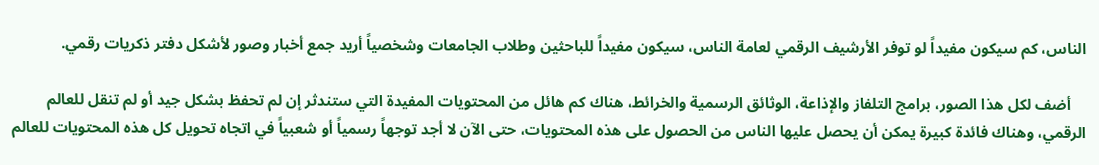الناس، كم سيكون مفيداً لو توفر الأرشيف الرقمي لعامة الناس، سيكون مفيداً للباحثين وطلاب الجامعات وشخصياً أريد جمع أخبار وصور لأشكل دفتر ذكريات رقمي.

    أضف لكل هذا الصور، برامج التلفاز والإذاعة، الوثائق الرسمية والخرائط، هناك كم هائل من المحتويات المفيدة التي ستندثر إن لم تحفظ بشكل جيد أو لم تنقل للعالم الرقمي، وهناك فائدة كبيرة يمكن أن يحصل عليها الناس من الحصول على هذه المحتويات، حتى الآن لا أجد توجهاً رسمياً أو شعبياً في اتجاه تحويل كل هذه المحتويات للعالم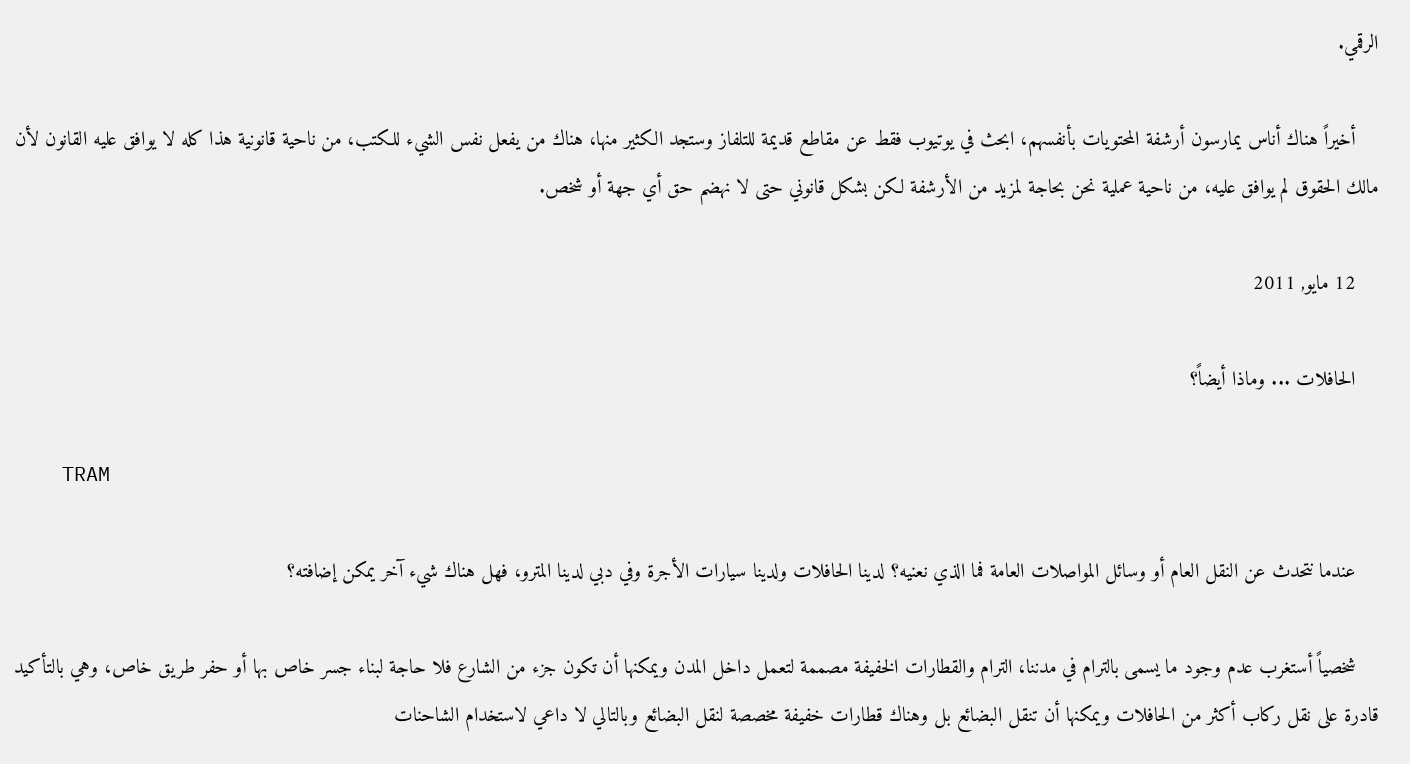الرقمي.

    أخيراً هناك أناس يمارسون أرشفة المحتويات بأنفسهم، ابحث في يوتيوب فقط عن مقاطع قديمة للتلفاز وستجد الكثير منها، هناك من يفعل نفس الشيء للكتب، من ناحية قانونية هذا كله لا يوافق عليه القانون لأن مالك الحقوق لم يوافق عليه، من ناحية عملية نحن بحاجة لمزيد من الأرشفة لكن بشكل قانوني حتى لا نهضم حق أي جهة أو شخص.

    12 مايو, 2011

    الحافلات ... وماذا أيضاً؟

    TRAM

    عندما نتحدث عن النقل العام أو وسائل المواصلات العامة فما الذي نعنيه؟ لدينا الحافلات ولدينا سيارات الأجرة وفي دبي لدينا المترو، فهل هناك شيء آخر يمكن إضافته؟

    شخصياً أستغرب عدم وجود ما يسمى بالترام في مدننا، الترام والقطارات الخفيفة مصممة لتعمل داخل المدن ويمكنها أن تكون جزء من الشارع فلا حاجة لبناء جسر خاص بها أو حفر طريق خاص، وهي بالتأكيد قادرة على نقل ركاب أكثر من الحافلات ويمكنها أن تنقل البضائع بل وهناك قطارات خفيفة مخصصة لنقل البضائع وبالتالي لا داعي لاستخدام الشاحنات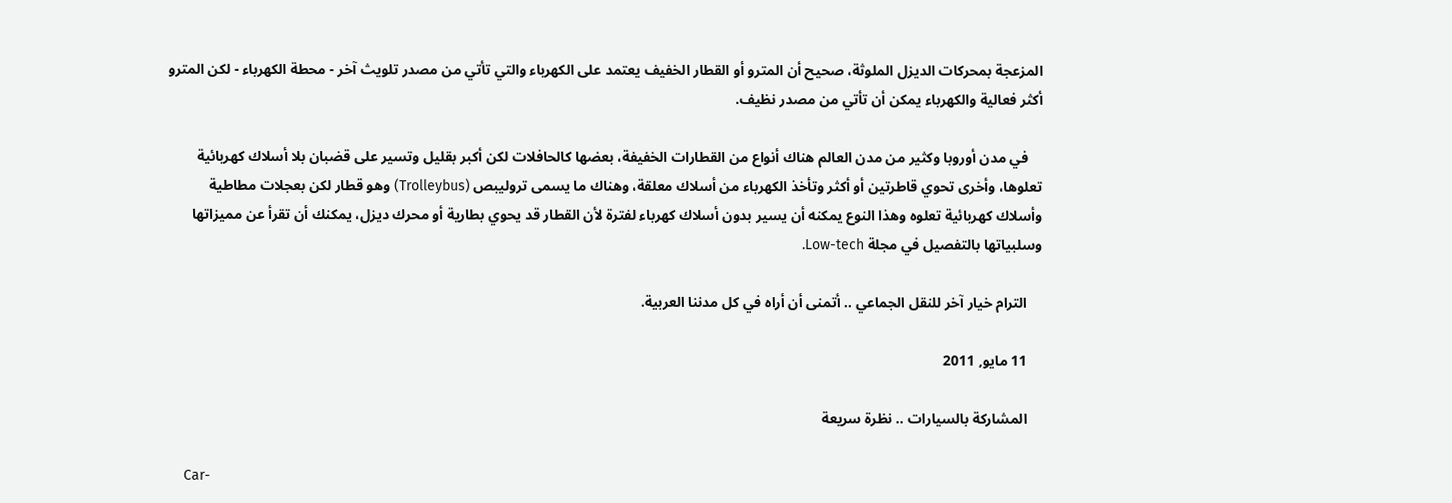المزعجة بمحركات الديزل الملوثة، صحيح أن المترو أو القطار الخفيف يعتمد على الكهرباء والتي تأتي من مصدر تلويث آخر - محطة الكهرباء - لكن المترو أكثر فعالية والكهرباء يمكن أن تأتي من مصدر نظيف.

    في مدن أوروبا وكثير من مدن العالم هناك أنواع من القطارات الخفيفة، بعضها كالحافلات لكن أكبر بقليل وتسير على قضبان بلا أسلاك كهربائية تعلوها، وأخرى تحوي قاطرتين أو أكثر وتأخذ الكهرباء من أسلاك معلقة، وهناك ما يسمى تروليبص (Trolleybus) وهو قطار لكن بعجلات مطاطية وأسلاك كهربائية تعلوه وهذا النوع يمكنه أن يسير بدون أسلاك كهرباء لفترة لأن القطار قد يحوي بطارية أو محرك ديزل، يمكنك أن تقرأ عن مميزاتها وسلبياتها بالتفصيل في مجلة Low-tech.

    الترام خيار آخر للنقل الجماعي .. أتمنى أن أراه في كل مدننا العربية.

    11 مايو, 2011

    المشاركة بالسيارات .. نظرة سريعة

    Car-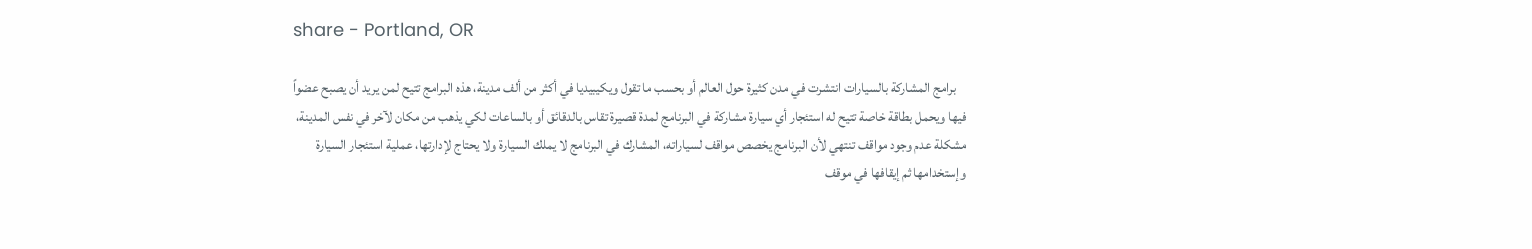share - Portland, OR

    برامج المشاركة بالسيارات انتشرت في مدن كثيرة حول العالم أو بحسب ما تقول ويكيبيديا في أكثر من ألف مدينة، هذه البرامج تتيح لمن يريد أن يصبح عضواً فيها ويحمل بطاقة خاصة تتيح له استئجار أي سيارة مشاركة في البرنامج لمدة قصيرة تقاس بالدقائق أو بالساعات لكي يذهب من مكان لآخر في نفس المدينة، مشكلة عدم وجود مواقف تنتهي لأن البرنامج يخصص مواقف لسياراته، المشارك في البرنامج لا يملك السيارة ولا يحتاج لإدارتها، عملية استئجار السيارة وإستخدامها ثم إيقافها في موقف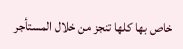خاص بها كلها تنجز من خلال المستأجر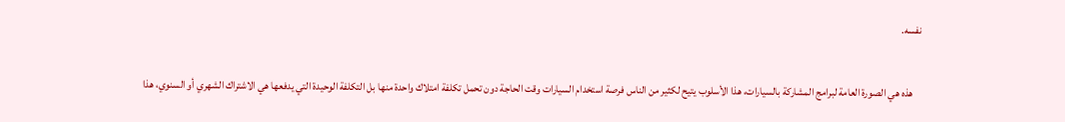نفسه.

    هذه هي الصورة العامة لبرامج المشاركة بالسيارات، هذا الأسلوب يتيح لكثير من الناس فرصة استخدام السيارات وقت الحاجة دون تحمل تكلفة امتلاك واحدة منها بل التكلفة الوحيدة التي يدفعها هي الاشتراك الشهري أو السنوي، هذا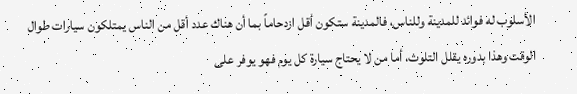الأسلوب له فوائد للمدينة وللناس، فالمدينة ستكون أقل ازدحاماً بما أن هناك عدد أقل من الناس يمتلكون سيارات طوال الوقت وهذا بدوره يقلل التلوث، أما من لا يحتاج سيارة كل يوم فهو يوفر على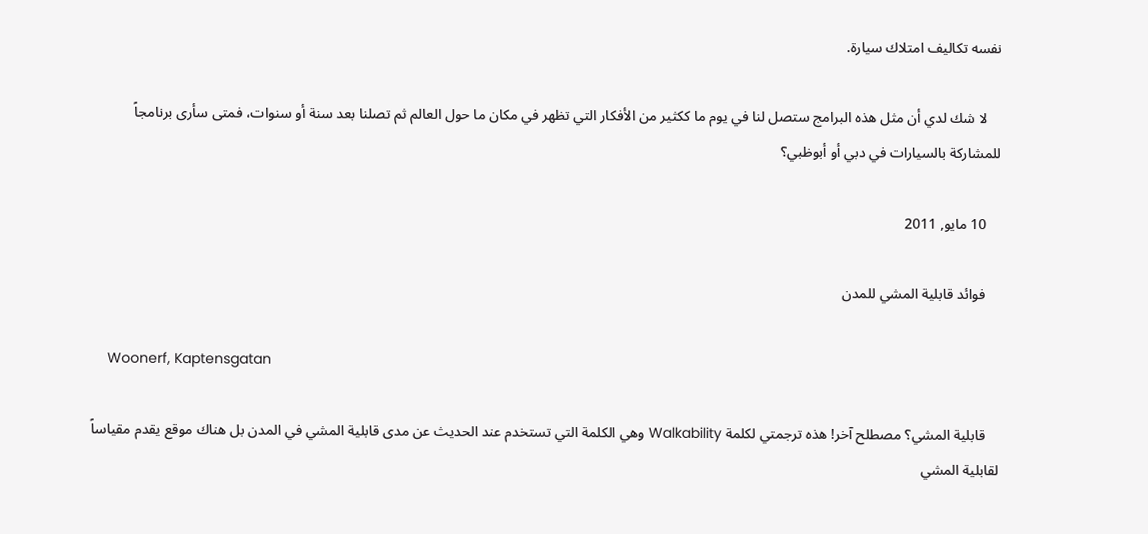نفسه تكاليف امتلاك سيارة.

    لا شك لدي أن مثل هذه البرامج ستصل لنا في يوم ما ككثير من الأفكار التي تظهر في مكان ما حول العالم ثم تصلنا بعد سنة أو سنوات، فمتى سأرى برنامجاً للمشاركة بالسيارات في دبي أو أبوظبي؟

    10 مايو, 2011

    فوائد قابلية المشي للمدن

    Woonerf, Kaptensgatan

    قابلية المشي؟ مصطلح آخر! هذه ترجمتي لكلمة Walkability وهي الكلمة التي تستخدم عند الحديث عن مدى قابلية المشي في المدن بل هناك موقع يقدم مقياساً لقابلية المشي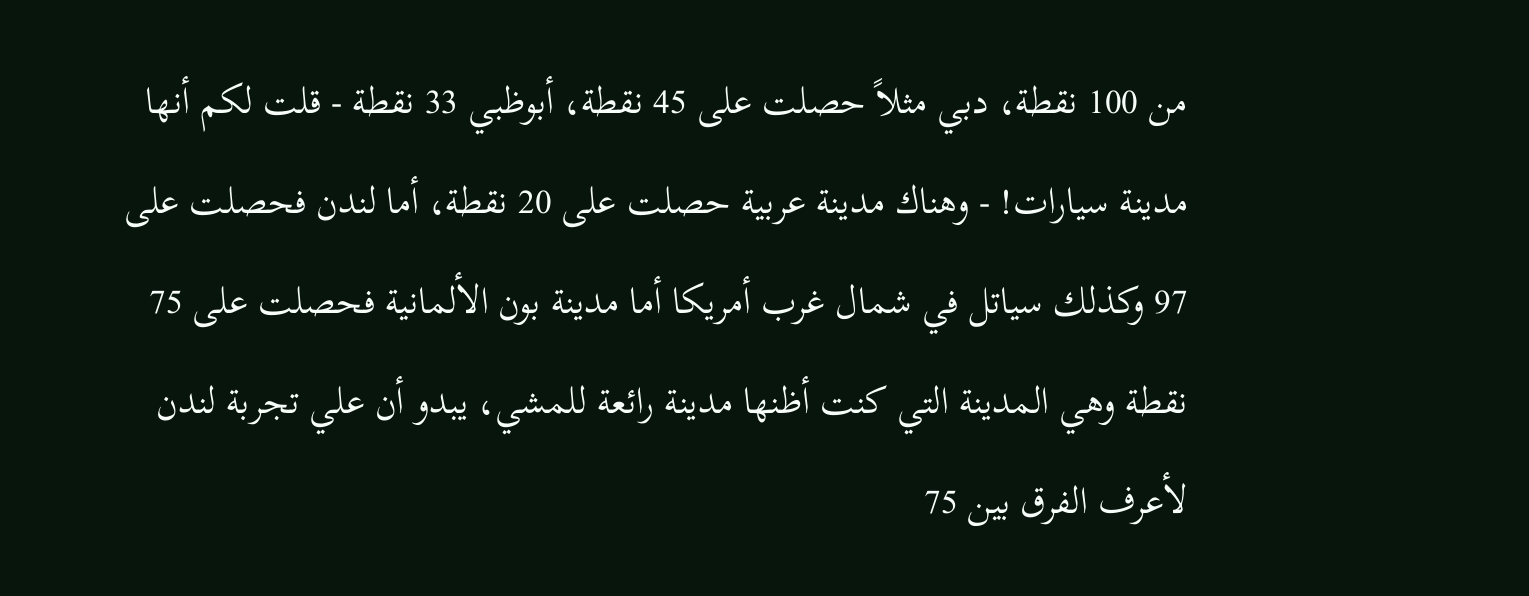من 100 نقطة، دبي مثلاً حصلت على 45 نقطة، أبوظبي 33 نقطة - قلت لكم أنها مدينة سيارات! - وهناك مدينة عربية حصلت على 20 نقطة، أما لندن فحصلت على 97 وكذلك سياتل في شمال غرب أمريكا أما مدينة بون الألمانية فحصلت على 75 نقطة وهي المدينة التي كنت أظنها مدينة رائعة للمشي، يبدو أن علي تجربة لندن لأعرف الفرق بين 75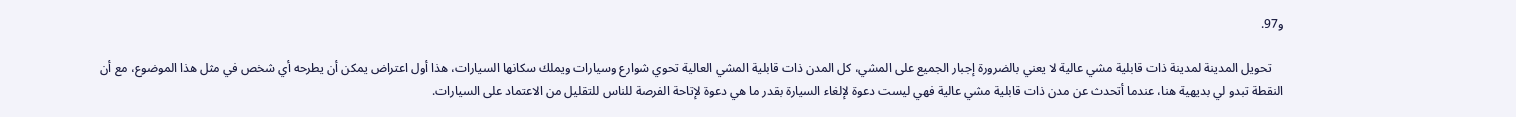و97.

    تحويل المدينة لمدينة ذات قابلية مشي عالية لا يعني بالضرورة إجبار الجميع على المشي، كل المدن ذات قابلية المشي العالية تحوي شوارع وسيارات ويملك سكانها السيارات، هذا أول اعتراض يمكن أن يطرحه أي شخص في مثل هذا الموضوع، مع أن النقطة تبدو لي بديهية هنا، عندما أتحدث عن مدن ذات قابلية مشي عالية فهي ليست دعوة لإلغاء السيارة بقدر ما هي دعوة لإتاحة الفرصة للناس للتقليل من الاعتماد على السيارات.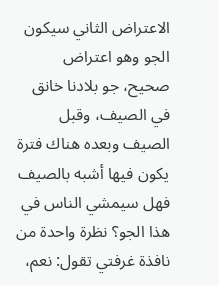الاعتراض الثاني سيكون الجو وهو اعتراض صحيح، جو بلادنا خانق في الصيف، وقبل الصيف وبعده هناك فترة يكون فيها أشبه بالصيف فهل سيمشي الناس في هذا الجو؟ نظرة واحدة من نافذة غرفتي تقول: نعم،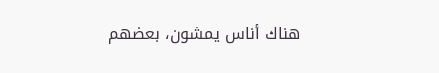هناك أناس يمشون، بعضهم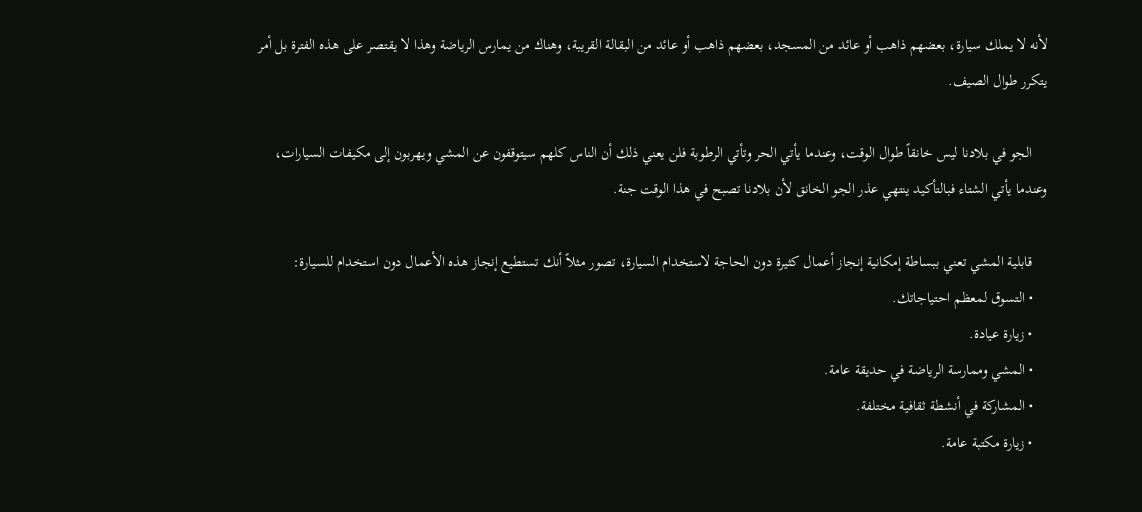لأنه لا يملك سيارة، بعضهم ذاهب أو عائد من المسجد، بعضهم ذاهب أو عائد من البقالة القريبة، وهناك من يمارس الرياضة وهذا لا يقتصر على هذه الفترة بل أمر يتكرر طوال الصيف.

    الجو في بلادنا ليس خانقاً طوال الوقت، وعندما يأتي الحر وتأتي الرطوبة فلن يعني ذلك أن الناس كلهم سيتوقفون عن المشي ويهربون إلى مكيفات السيارات، وعندما يأتي الشتاء فبالتأكيد ينتهي عذر الجو الخانق لأن بلادنا تصبح في هذا الوقت جنة.

    قابلية المشي تعني ببساطة إمكانية إنجاز أعمال كثيرة دون الحاجة لاستخدام السيارة، تصور مثلاً أنك تستطيع إنجاز هذه الأعمال دون استخدام للسيارة:
    • التسوق لمعظم احتياجاتك.
    • زيارة عيادة.
    • المشي وممارسة الرياضة في حديقة عامة.
    • المشاركة في أنشطة ثقافية مختلفة.
    • زيارة مكتبة عامة.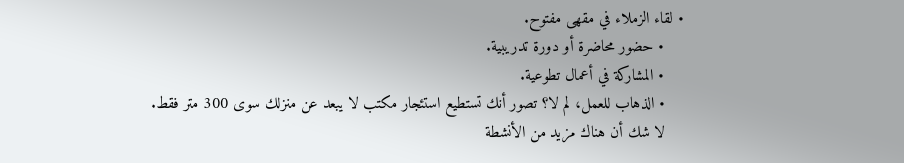• لقاء الزملاء في مقهى مفتوح.
    • حضور محاضرة أو دورة تدريبية.
    • المشاركة في أعمال تطوعية.
    • الذهاب للعمل، لم لا؟ تصور أنك تستطيع استئجار مكتب لا يبعد عن منزلك سوى 300 متر فقط.
    لا شك أن هناك مزيد من الأنشطة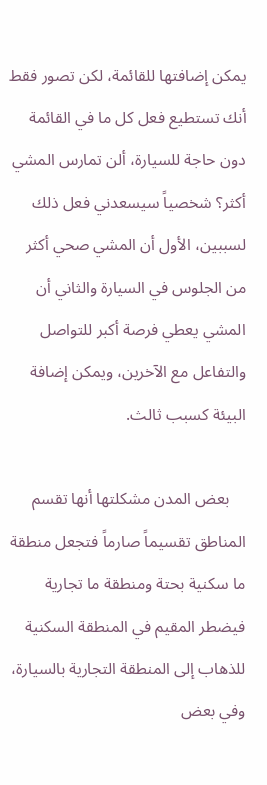يمكن إضافتها للقائمة، لكن تصور فقط أنك تستطيع فعل كل ما في القائمة دون حاجة للسيارة، ألن تمارس المشي أكثر؟ شخصياً سيسعدني فعل ذلك لسببين، الأول أن المشي صحي أكثر من الجلوس في السيارة والثاني أن المشي يعطي فرصة أكبر للتواصل والتفاعل مع الآخرين، ويمكن إضافة البيئة كسبب ثالث.

    بعض المدن مشكلتها أنها تقسم المناطق تقسيماً صارماً فتجعل منطقة ما سكنية بحتة ومنطقة ما تجارية فيضطر المقيم في المنطقة السكنية للذهاب إلى المنطقة التجارية بالسيارة، وفي بعض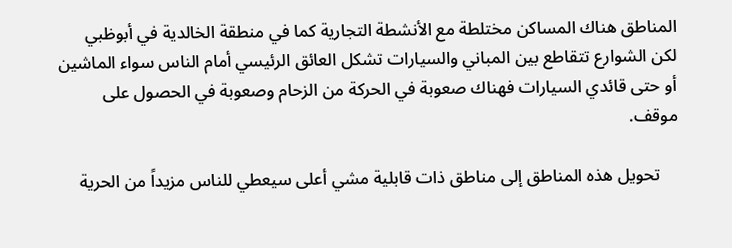المناطق هناك المساكن مختلطة مع الأنشطة التجارية كما في منطقة الخالدية في أبوظبي لكن الشوارع تتقاطع بين المباني والسيارات تشكل العائق الرئيسي أمام الناس سواء الماشين أو حتى قائدي السيارات فهناك صعوبة في الحركة من الزحام وصعوبة في الحصول على موقف.

    تحويل هذه المناطق إلى مناطق ذات قابلية مشي أعلى سيعطي للناس مزيداً من الحرية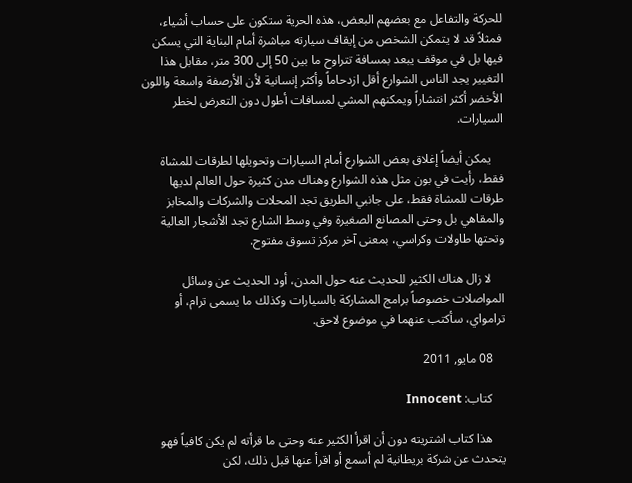للحركة والتفاعل مع بعضهم البعض، هذه الحرية ستكون على حساب أشياء، فمثلاً قد لا يتمكن الشخص من إيقاف سيارته مباشرة أمام البناية التي يسكن فيها بل في موقف يبعد بمسافة تتراوح ما بين 50 إلى 300 متر، مقابل هذا التغيير يجد الناس الشوارع أقل ازدحاماً وأكثر إنسانية لأن الأرصفة واسعة واللون الأخضر أكثر انتشاراً ويمكنهم المشي لمسافات أطول دون التعرض لخطر السيارات.

    يمكن أيضاً إغلاق بعض الشوارع أمام السيارات وتحويلها لطرقات للمشاة فقط، رأيت في بون مثل هذه الشوارع وهناك مدن كثيرة حول العالم لديها طرقات للمشاة فقط، على جانبي الطريق تجد المحلات والشركات والمخابز والمقاهي بل وحتى المصانع الصغيرة وفي وسط الشارع تجد الأشجار العالية وتحتها طاولات وكراسي، بمعنى آخر مركز تسوق مفتوح.

    لا زال هناك الكثير للحديث عنه حول المدن، أود الحديث عن وسائل المواصلات خصوصاً برامج المشاركة بالسيارات وكذلك ما يسمى ترام، أو ترامواي، سأكتب عنهما في موضوع لاحق.

    08 مايو, 2011

    كتاب: Innocent

    هذا كتاب اشتريته دون أن اقرأ الكثير عنه وحتى ما قرأته لم يكن كافياً فهو يتحدث عن شركة بريطانية لم أسمع أو اقرأ عنها قبل ذلك، لكن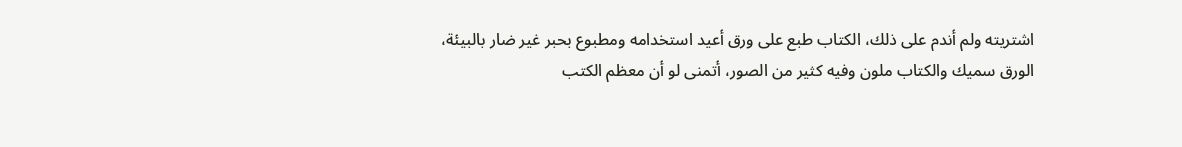اشتريته ولم أندم على ذلك، الكتاب طبع على ورق أعيد استخدامه ومطبوع بحبر غير ضار بالبيئة، الورق سميك والكتاب ملون وفيه كثير من الصور، أتمنى لو أن معظم الكتب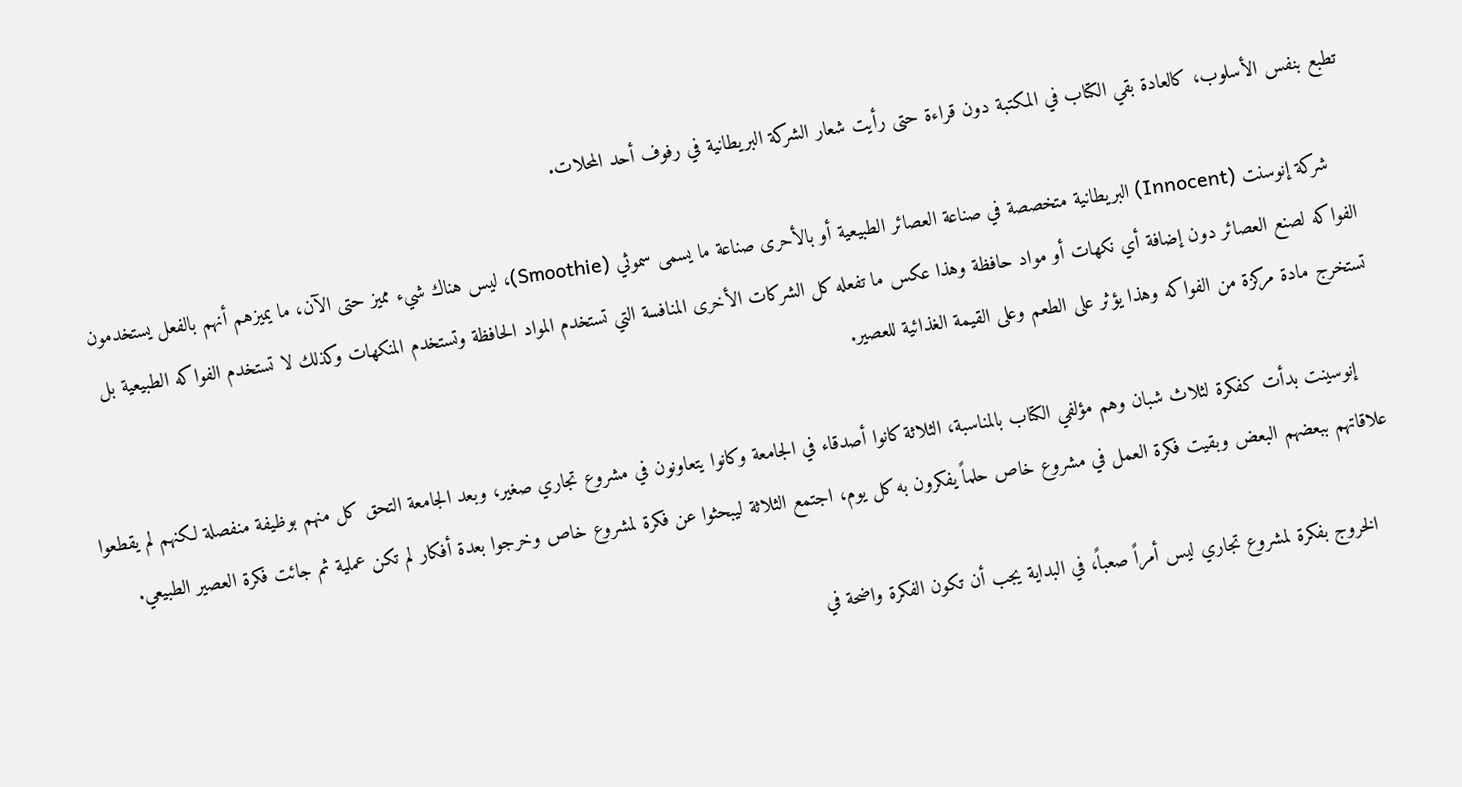تطبع بنفس الأسلوب، كالعادة بقي الكتاب في المكتبة دون قراءة حتى رأيت شعار الشركة البريطانية في رفوف أحد المحلات.

    شركة إنوسنت (Innocent) البريطانية متخصصة في صناعة العصائر الطبيعية أو بالأحرى صناعة ما يسمى سموثي (Smoothie)، ليس هناك شيء مميز حتى الآن، ما يميزهم أنهم بالفعل يستخدمون الفواكه لصنع العصائر دون إضافة أي نكهات أو مواد حافظة وهذا عكس ما تفعله كل الشركات الأخرى المنافسة التي تستخدم المواد الحافظة وتستخدم المنكهات وكذلك لا تستخدم الفواكه الطبيعية بل تستخرج مادة مركزة من الفواكه وهذا يؤثر على الطعم وعلى القيمة الغذائية للعصير.

    إنوسينت بدأت كفكرة لثلاث شبان وهم مؤلفي الكتاب بالمناسبة، الثلاثة كانوا أصدقاء في الجامعة وكانوا يتعاونون في مشروع تجاري صغير، وبعد الجامعة التحق كل منهم بوظيفة منفصلة لكنهم لم يقطعوا علاقاتهم ببعضهم البعض وبقيت فكرة العمل في مشروع خاص حلماً يفكرون به كل يوم، اجتمع الثلاثة ليبحثوا عن فكرة لمشروع خاص وخرجوا بعدة أفكار لم تكن عملية ثم جائت فكرة العصير الطبيعي.

    الخروج بفكرة لمشروع تجاري ليس أمراً صعباً، في البداية يجب أن تكون الفكرة واضحة في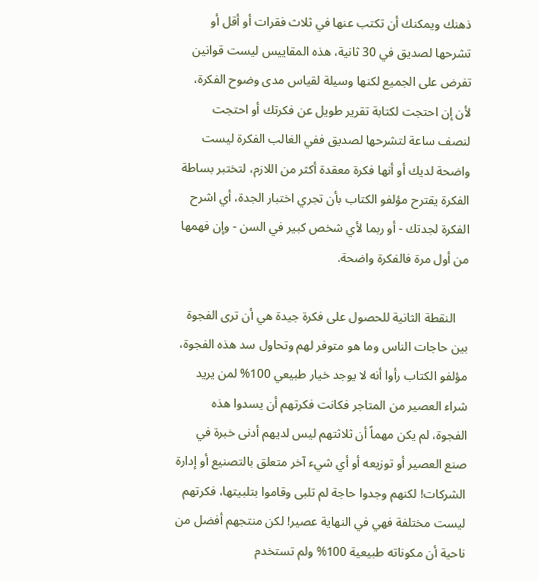ذهنك ويمكنك أن تكتب عنها في ثلاث فقرات أو أقل أو تشرحها لصديق في 30 ثانية، هذه المقاييس ليست قوانين تفرض على الجميع لكنها وسيلة لقياس مدى وضوح الفكرة، لأن إن احتجت لكتابة تقرير طويل عن فكرتك أو احتجت لنصف ساعة لتشرحها لصديق ففي الغالب الفكرة ليست واضحة لديك أو أنها فكرة معقدة أكثر من اللازم، لتختبر بساطة الفكرة يقترح مؤلفو الكتاب بأن تجري اختبار الجدة، أي اشرح الفكرة لجدتك - أو ربما لأي شخص كبير في السن - وإن فهمها من أول مرة فالفكرة واضحة.

    النقطة الثانية للحصول على فكرة جيدة هي أن ترى الفجوة بين حاجات الناس وما هو متوفر لهم وتحاول سد هذه الفجوة، مؤلفو الكتاب رأوا أنه لا يوجد خيار طبيعي 100% لمن يريد شراء العصير من المتاجر فكانت فكرتهم أن يسدوا هذه الفجوة، لم يكن مهماً أن ثلاثتهم ليس لديهم أدنى خبرة في صنع العصير أو توزيعه أو أي شيء آخر متعلق بالتصنيع أو إدارة الشركات! لكنهم وجدوا حاجة لم تلبى وقاموا بتلبيتها، فكرتهم ليست مختلفة فهي في النهاية عصير! لكن منتجهم أفضل من ناحية أن مكوناته طبيعية 100% ولم تستخدم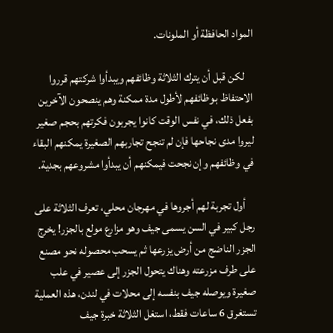المواد الحافظة أو الملونات.

    لكن قبل أن يترك الثلاثة وظائفهم ويبدأوا شركتهم قرروا الاحتفاظ بوظائفهم لأطول مدة ممكنة وهم ينصحون الآخرين بفعل ذلك، في نفس الوقت كانوا يجربون فكرتهم بحجم صغير ليروا مدى نجاحها فإن لم تنجح تجاربهم الصغيرة يمكنهم البقاء في وظائفهم وإن نجحت فيمكنهم أن يبدأوا مشروعهم بجدية.

    أول تجربة لهم أجروها في مهرجان محلي، تعرف الثلاثة على رجل كبير في السن يسمى جيف وهو مزارع مولع بالجزر! يخرج الجزر الناضج من أرض يزرعها ثم يسحب محصوله نحو مصنع على طرف مزرعته وهناك يتحول الجزر إلى عصير في علب صغيرة ويوصله جيف بنفسه إلى محلات في لندن، هذه العملية تستغرق 6 ساعات فقط، استغل الثلاثة خبرة جيف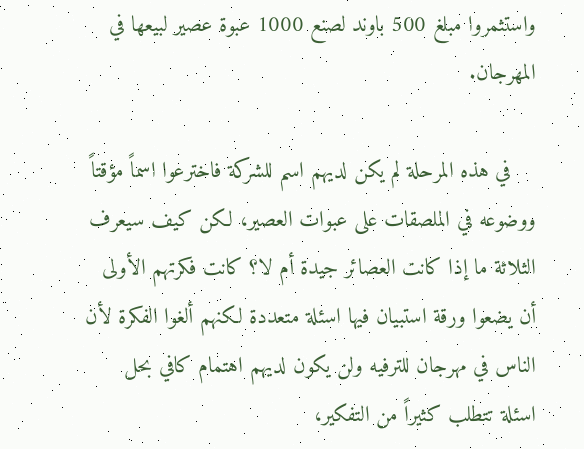واستثمروا مبلغ 500 باوند لصنع 1000 عبوة عصير لبيعها في المهرجان.

    في هذه المرحلة لم يكن لديهم اسم للشركة فاخترعوا اسماً مؤقتاً ووضوعه في الملصقات على عبوات العصير، لكن كيف سيعرف الثلاثة ما إذا كانت العصائر جيدة أم لا؟ كانت فكرتهم الأولى أن يضعوا ورقة استبيان فيها اسئلة متعددة لكنهم ألغوا الفكرة لأن الناس في مهرجان للترفيه ولن يكون لديهم اهتمام كافي بحل اسئلة تتطلب كثيراً من التفكير،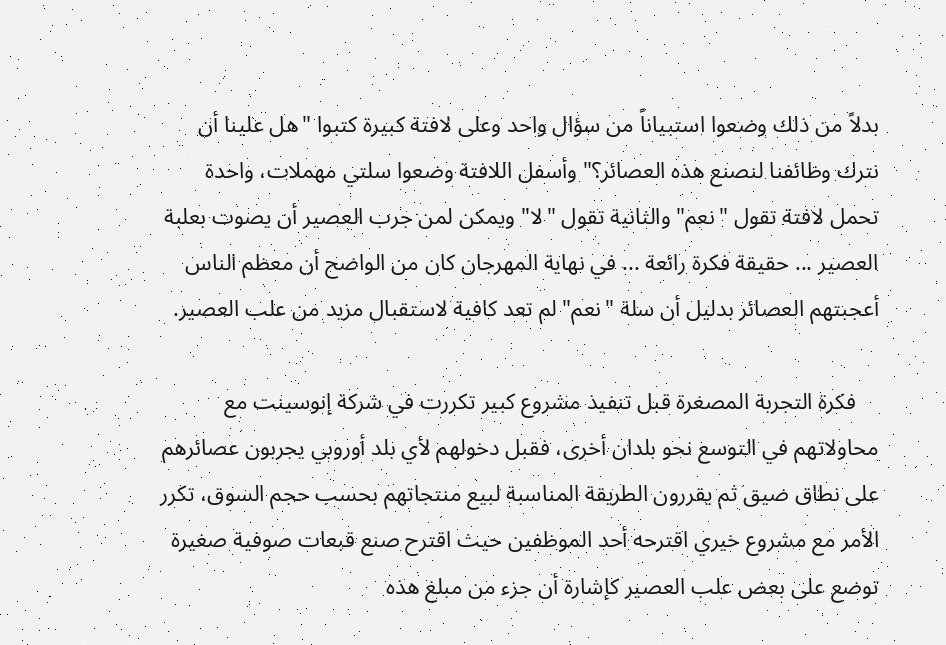بدلاً من ذلك وضعوا استبياناً من سؤال واحد وعلى لافتة كبيرة كتبوا "هل علينا أن نترك وظائفنا لنصنع هذه العصائر؟" وأسفل اللافتة وضعوا سلتي مهملات، واحدة تحمل لافتة تقول "نعم" والثانية تقول "لا" ويمكن لمن جرب العصير أن يصوت بعلبة العصير ... حقيقة فكرة رائعة ... في نهاية المهرجان كان من الواضح أن معظم الناس أعجبتهم العصائر بدليل أن سلة "نعم" لم تعد كافية لاستقبال مزيد من علب العصير.

    فكرة التجربة المصغرة قبل تنفيذ مشروع كبير تكررت في شركة إنوسينت مع محاولاتهم في التوسع نحو بلدان أخرى، فقبل دخولهم لأي بلد أوروبي يجربون عصائرهم على نطاق ضيق ثم يقررون الطريقة المناسبة لبيع منتجاتهم بحسب حجم السوق، تكرر الأمر مع مشروع خيري اقترحه أحد الموظفين حيث اقترح صنع قبعات صوفية صغيرة توضع على بعض علب العصير كإشارة أن جزء من مبلغ هذه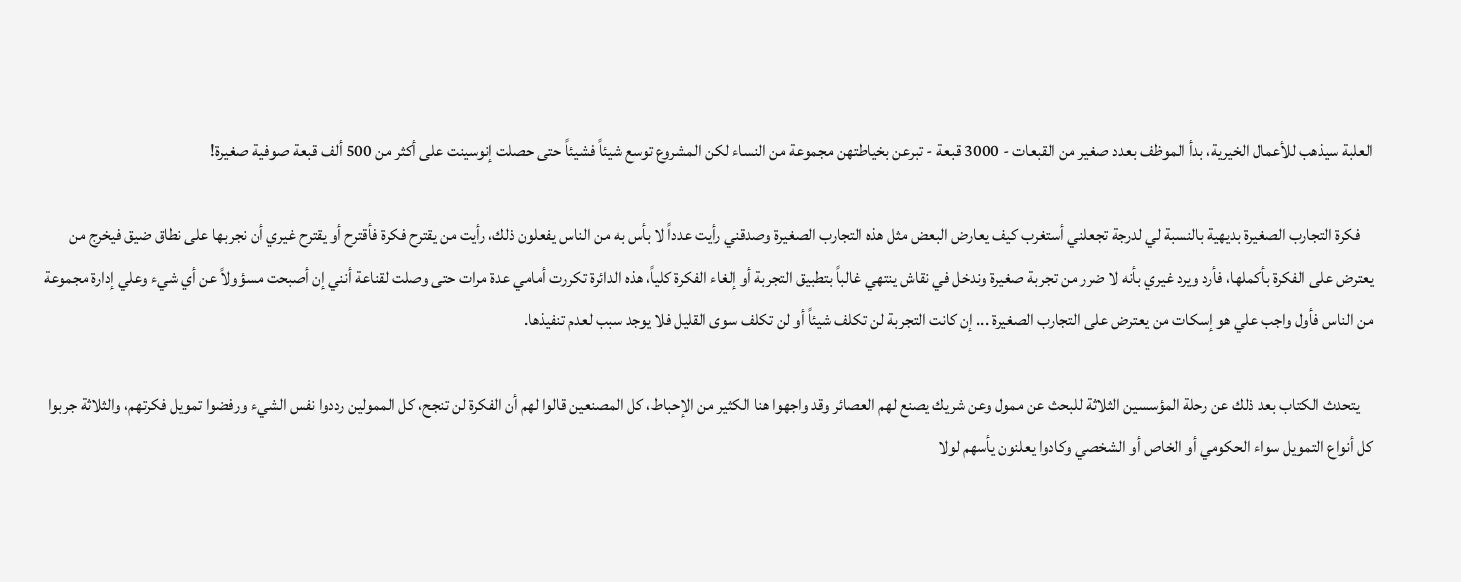العلبة سيذهب للأعمال الخيرية، بدأ الموظف بعدد صغير من القبعات - 3000 قبعة - تبرعن بخياطتهن مجموعة من النساء لكن المشروع توسع شيئاً فشيئاً حتى حصلت إنوسينت على أكثر من 500 ألف قبعة صوفية صغيرة!

    فكرة التجارب الصغيرة بديهية بالنسبة لي لدرجة تجعلني أستغرب كيف يعارض البعض مثل هذه التجارب الصغيرة وصدقني رأيت عدداً لا بأس به من الناس يفعلون ذلك، رأيت من يقترح فكرة فأقترح أو يقترح غيري أن نجربها على نطاق ضيق فيخرج من يعترض على الفكرة بأكملها، فأرد ويرد غيري بأنه لا ضرر من تجربة صغيرة وندخل في نقاش ينتهي غالباً بتطبيق التجربة أو إلغاء الفكرة كلياً، هذه الدائرة تكررت أمامي عدة مرات حتى وصلت لقناعة أنني إن أصبحت مسؤولاً عن أي شيء وعلي إدارة مجموعة من الناس فأول واجب علي هو إسكات من يعترض على التجارب الصغيرة ... إن كانت التجربة لن تكلف شيئاً أو لن تكلف سوى القليل فلا يوجد سبب لعدم تنفيذها.

    يتحدث الكتاب بعد ذلك عن رحلة المؤسسين الثلاثة للبحث عن ممول وعن شريك يصنع لهم العصائر وقد واجهوا هنا الكثير من الإحباط، كل المصنعين قالوا لهم أن الفكرة لن تنجح، كل الممولين رددوا نفس الشيء ورفضوا تمويل فكرتهم، والثلاثة جربوا كل أنواع التمويل سواء الحكومي أو الخاص أو الشخصي وكادوا يعلنون يأسهم لولا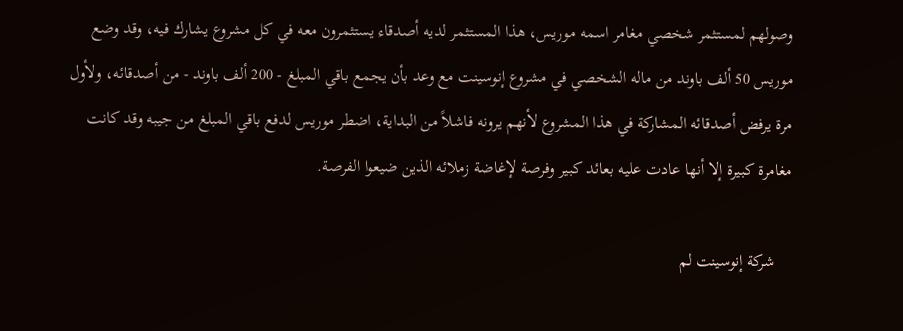وصولهم لمستثمر شخصي مغامر اسمه موريس، هذا المستثمر لديه أصدقاء يستثمرون معه في كل مشروع يشارك فيه، وقد وضع موريس 50 ألف باوند من ماله الشخصي في مشروع إنوسينت مع وعد بأن يجمع باقي المبلغ - 200 ألف باوند - من أصدقائه، ولأول مرة يرفض أصدقائه المشاركة في هذا المشروع لأنهم يرونه فاشلاً من البداية، اضطر موريس لدفع باقي المبلغ من جيبه وقد كانت مغامرة كبيرة إلا أنها عادت عليه بعائد كبير وفرصة لإغاضة زملائه الذين ضيعوا الفرصة.

    شركة إنوسينت لم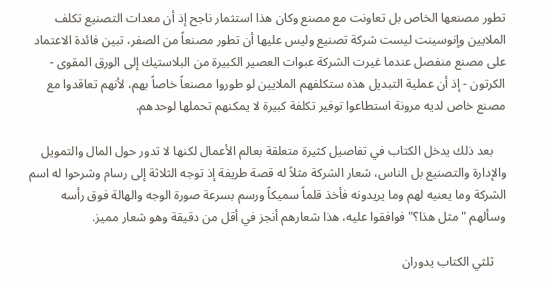تطور مصنعها الخاص بل تعاونت مع مصنع وكان هذا استثمار ناجح إذ أن معدات التصنيع تكلف الملايين وإنوسينت ليست شركة تصنيع وليس عليها أن تطور مصنعاً من الصفر، تبين فائدة الاعتماد على مصنع منفصل عندما غيرت الشركة عبوات العصير الكبيرة من البلاستيك إلى الورق المقوى - الكرتون - إذ أن عملية التبديل هذه ستكلفهم الملايين لو طوروا مصنعاً خاصاً بهم، لأنهم تعاقدوا مع مصنع خاص لديه مرونة استطاعوا توفير تكلفة كبيرة لا يمكنهم تحملها لوحدهم.

    بعد ذلك يدخل الكتاب في تفاصيل كثيرة متعلقة بعالم الأعمال لكنها لا تدور حول المال والتمويل والإدارة والتصنيع بل الناس، شعار الشركة مثلاً له قصة طريفة إذ توجه الثلاثة إلى رسام وشرحوا له اسم الشركة وما يعنيه لهم وما يريدونه فأخذ قلماً سميكاً ورسم بسرعة صورة الوجه والهالة فوق رأسه وسألهم "مثل هذا؟" فوافقوا عليه، هذا شعارهم أنجز في أقل من دقيقة وهو شعار مميز.

    ثلثي الكتاب يدوران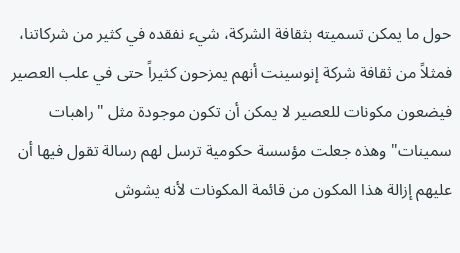حول ما يمكن تسميته بثقافة الشركة، شيء نفقده في كثير من شركاتنا، فمثلاً من ثقافة شركة إنوسينت أنهم يمزحون كثيراً حتى في علب العصير فيضعون مكونات للعصير لا يمكن أن تكون موجودة مثل "راهبات سمينات" وهذه جعلت مؤسسة حكومية ترسل لهم رسالة تقول فيها أن عليهم إزالة هذا المكون من قائمة المكونات لأنه يشوش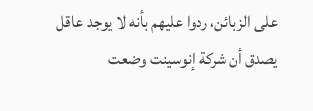على الزبائن، ردوا عليهم بأنه لا يوجد عاقل يصدق أن شركة إنوسينت وضعت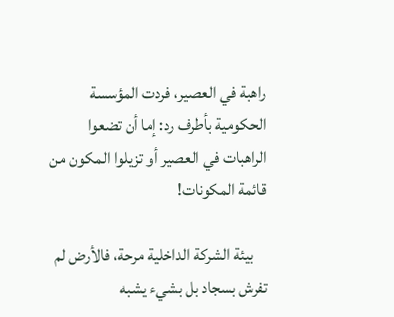راهبة في العصير، فردت المؤسسة الحكومية بأطرف رد: إما أن تضعوا الراهبات في العصير أو تزيلوا المكون من قائمة المكونات!

    بيئة الشركة الداخلية مرحة، فالأرض لم تفرش بسجاد بل بشيء يشبه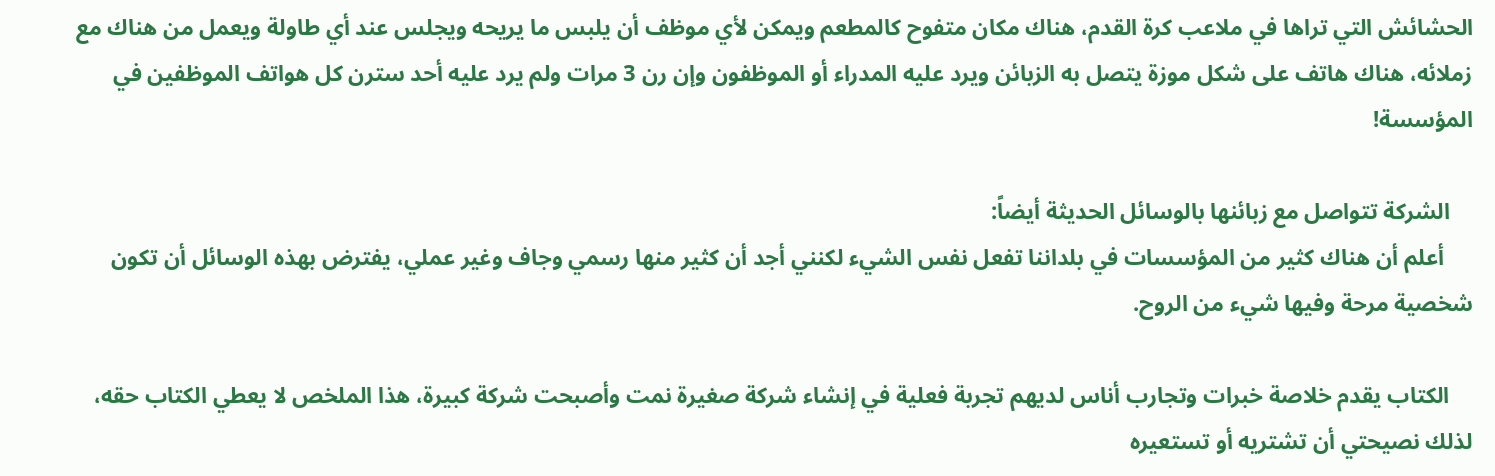الحشائش التي تراها في ملاعب كرة القدم، هناك مكان متفوح كالمطعم ويمكن لأي موظف أن يلبس ما يريحه ويجلس عند أي طاولة ويعمل من هناك مع زملائه، هناك هاتف على شكل موزة يتصل به الزبائن ويرد عليه المدراء أو الموظفون وإن رن 3 مرات ولم يرد عليه أحد سترن كل هواتف الموظفين في المؤسسة!

    الشركة تتواصل مع زبائنها بالوسائل الحديثة أيضاً:
     أعلم أن هناك كثير من المؤسسات في بلداننا تفعل نفس الشيء لكنني أجد أن كثير منها رسمي وجاف وغير عملي، يفترض بهذه الوسائل أن تكون شخصية مرحة وفيها شيء من الروح.

    الكتاب يقدم خلاصة خبرات وتجارب أناس لديهم تجربة فعلية في إنشاء شركة صغيرة نمت وأصبحت شركة كبيرة، هذا الملخص لا يعطي الكتاب حقه، لذلك نصيحتي أن تشتريه أو تستعيره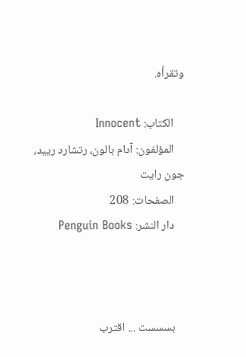وتقرأه.

    الكتاب: Innocent
    المؤلفون: آدام بالون، رتشارد رييد، جون رايت
    الصفحات: 208
    دار النشر: Penguin Books



    بسسست ... اقترب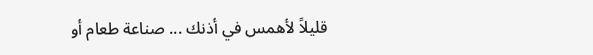قليلاً لأهمس في أذنك ... صناعة طعام أو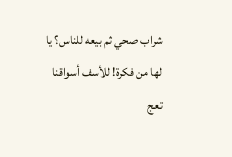شراب صحي ثم بيعه للناس؟ يا لها من فكرة! للأسف أسواقنا تعج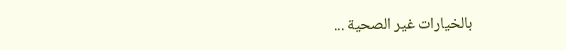بالخيارات غير الصحية ...